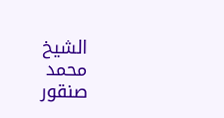الشيخ محمد صنقور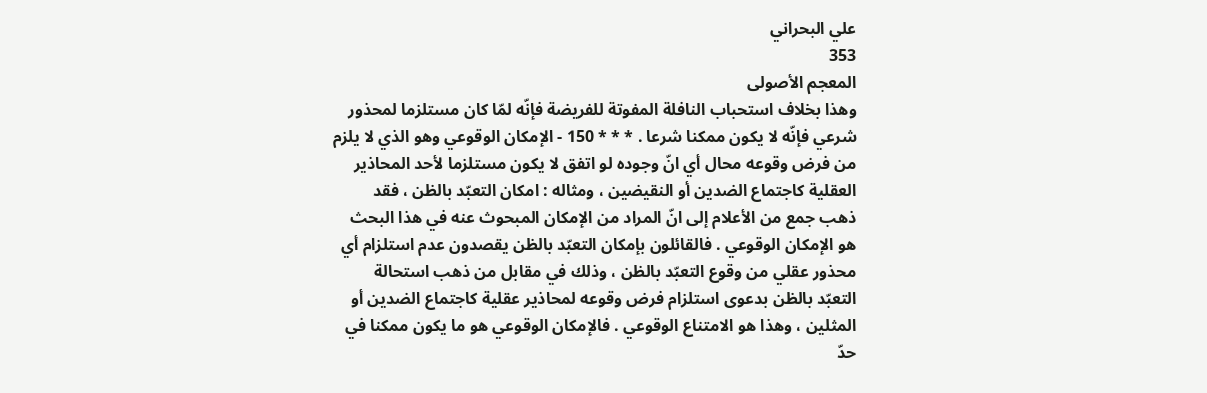علي البحراني
353
المعجم الأصولى
وهذا بخلاف استحباب النافلة المفوتة للفريضة فإنّه لمّا كان مستلزما لمحذور شرعي فإنّه لا يكون ممكنا شرعا . * * * 150 - الإمكان الوقوعي وهو الذي لا يلزم من فرض وقوعه محال أي انّ وجوده لو اتفق لا يكون مستلزما لأحد المحاذير العقلية كاجتماع الضدين أو النقيضين ، ومثاله : امكان التعبّد بالظن ، فقد ذهب جمع من الأعلام إلى انّ المراد من الإمكان المبحوث عنه في هذا البحث هو الإمكان الوقوعي . فالقائلون بإمكان التعبّد بالظن يقصدون عدم استلزام أي محذور عقلي من وقوع التعبّد بالظن ، وذلك في مقابل من ذهب استحالة التعبّد بالظن بدعوى استلزام فرض وقوعه لمحاذير عقلية كاجتماع الضدين أو المثلين ، وهذا هو الامتناع الوقوعي . فالإمكان الوقوعي هو ما يكون ممكنا في حدّ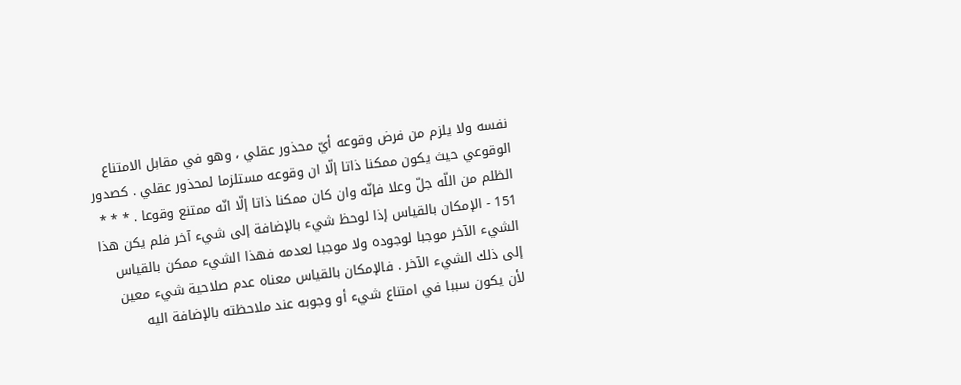نفسه ولا يلزم من فرض وقوعه أيّ محذور عقلي ، وهو في مقابل الامتناع الوقوعي حيث يكون ممكنا ذاتا إلّا ان وقوعه مستلزما لمحذور عقلي . كصدور الظلم من اللّه جلّ وعلا فإنّه وان كان ممكنا ذاتا إلّا انّه ممتنع وقوعا . * * * 151 - الإمكان بالقياس إذا لوحظ شيء بالإضافة إلى شيء آخر فلم يكن هذا الشيء الآخر موجبا لوجوده ولا موجبا لعدمه فهذا الشيء ممكن بالقياس إلى ذلك الشيء الآخر . فالإمكان بالقياس معناه عدم صلاحية شيء معين لأن يكون سببا في امتناع شيء أو وجوبه عند ملاحظته بالإضافة اليه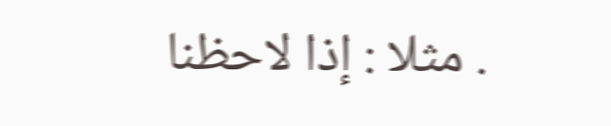. مثلا : إذا لاحظنا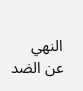النهي عن الضد